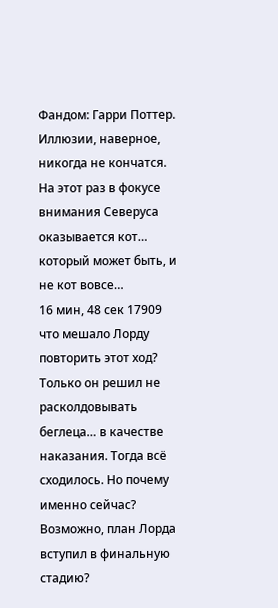Фандом: Гарри Поттер. Иллюзии, наверное, никогда не кончатся. На этот раз в фокусе внимания Северуса оказывается кот… который может быть, и не кот вовсе…
16 мин, 48 сек 17909
что мешало Лорду повторить этот ход? Только он решил не расколдовывать беглеца… в качестве наказания. Тогда всё сходилось. Но почему именно сейчас? Возможно, план Лорда вступил в финальную стадию?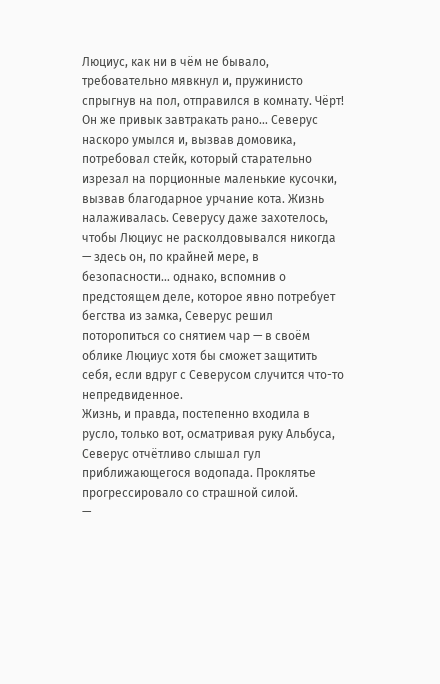Люциус, как ни в чём не бывало, требовательно мявкнул и, пружинисто спрыгнув на пол, отправился в комнату. Чёрт! Он же привык завтракать рано… Северус наскоро умылся и, вызвав домовика, потребовал стейк, который старательно изрезал на порционные маленькие кусочки, вызвав благодарное урчание кота. Жизнь налаживалась. Северусу даже захотелось, чтобы Люциус не расколдовывался никогда — здесь он, по крайней мере, в безопасности… однако, вспомнив о предстоящем деле, которое явно потребует бегства из замка, Северус решил поторопиться со снятием чар — в своём облике Люциус хотя бы сможет защитить себя, если вдруг с Северусом случится что-то непредвиденное.
Жизнь, и правда, постепенно входила в русло, только вот, осматривая руку Альбуса, Северус отчётливо слышал гул приближающегося водопада. Проклятье прогрессировало со страшной силой.
—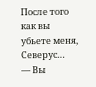После того как вы убьете меня, Северус…
— Вы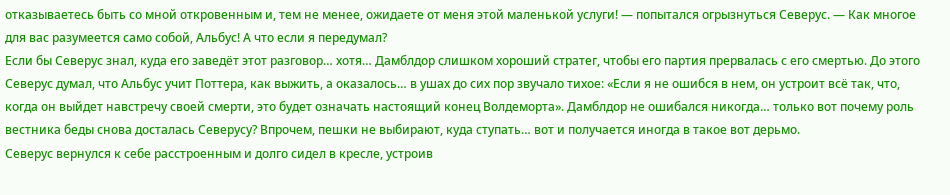отказываетесь быть со мной откровенным и, тем не менее, ожидаете от меня этой маленькой услуги! — попытался огрызнуться Северус. — Как многое для вас разумеется само собой, Альбус! А что если я передумал?
Если бы Северус знал, куда его заведёт этот разговор… хотя… Дамблдор слишком хороший стратег, чтобы его партия прервалась с его смертью. До этого Северус думал, что Альбус учит Поттера, как выжить, а оказалось… в ушах до сих пор звучало тихое: «Если я не ошибся в нем, он устроит всё так, что, когда он выйдет навстречу своей смерти, это будет означать настоящий конец Волдеморта». Дамблдор не ошибался никогда… только вот почему роль вестника беды снова досталась Северусу? Впрочем, пешки не выбирают, куда ступать… вот и получается иногда в такое вот дерьмо.
Северус вернулся к себе расстроенным и долго сидел в кресле, устроив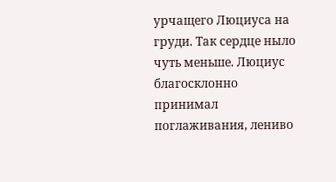урчащего Люциуса на груди. Так сердце ныло чуть меньше. Люциус благосклонно принимал поглаживания, лениво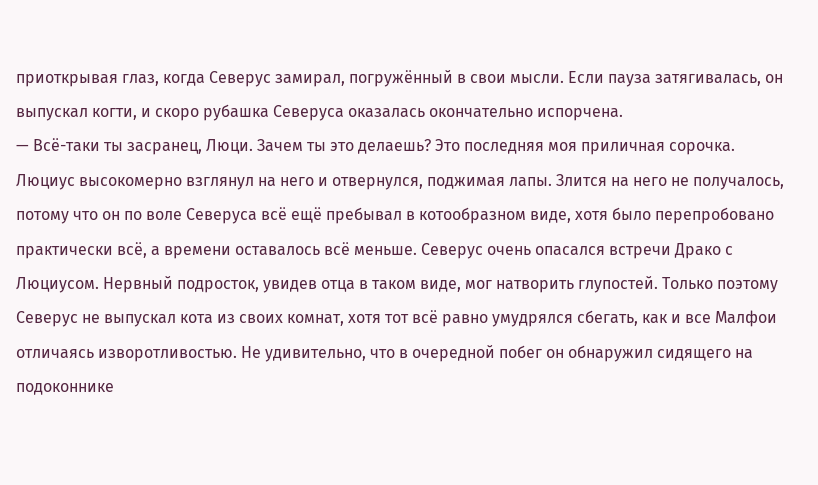приоткрывая глаз, когда Северус замирал, погружённый в свои мысли. Если пауза затягивалась, он выпускал когти, и скоро рубашка Северуса оказалась окончательно испорчена.
— Всё-таки ты засранец, Люци. Зачем ты это делаешь? Это последняя моя приличная сорочка.
Люциус высокомерно взглянул на него и отвернулся, поджимая лапы. Злится на него не получалось, потому что он по воле Северуса всё ещё пребывал в котообразном виде, хотя было перепробовано практически всё, а времени оставалось всё меньше. Северус очень опасался встречи Драко с Люциусом. Нервный подросток, увидев отца в таком виде, мог натворить глупостей. Только поэтому Северус не выпускал кота из своих комнат, хотя тот всё равно умудрялся сбегать, как и все Малфои отличаясь изворотливостью. Не удивительно, что в очередной побег он обнаружил сидящего на подоконнике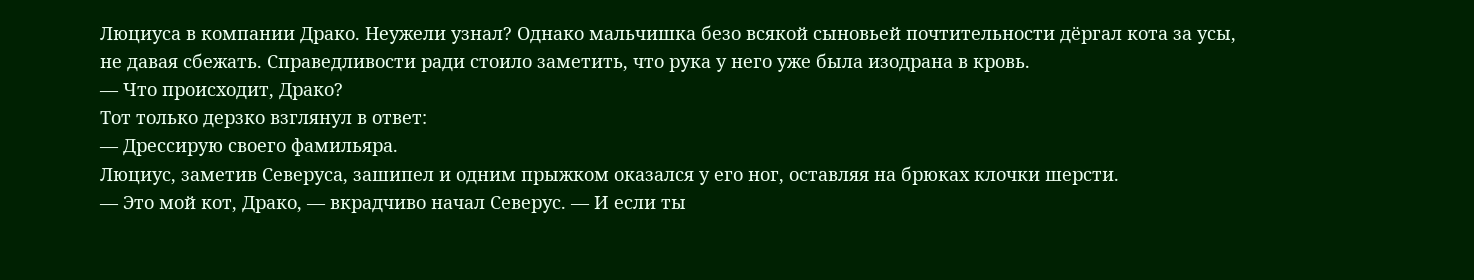Люциуса в компании Драко. Неужели узнал? Однако мальчишка безо всякой сыновьей почтительности дёргал кота за усы, не давая сбежать. Справедливости ради стоило заметить, что рука у него уже была изодрана в кровь.
— Что происходит, Драко?
Тот только дерзко взглянул в ответ:
— Дрессирую своего фамильяра.
Люциус, заметив Северуса, зашипел и одним прыжком оказался у его ног, оставляя на брюках клочки шерсти.
— Это мой кот, Драко, — вкрадчиво начал Северус. — И если ты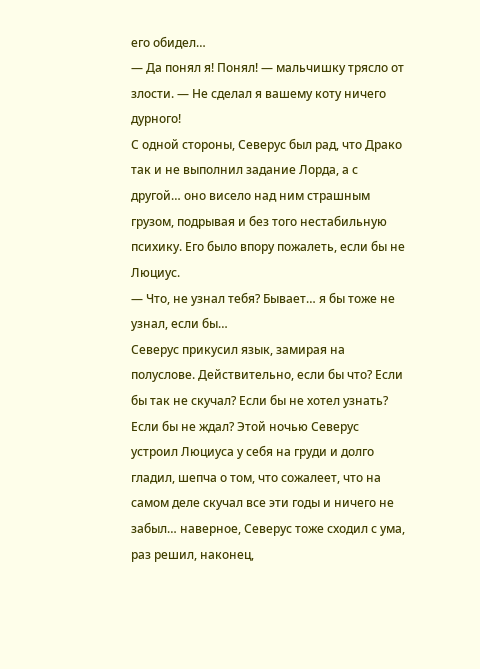его обидел…
— Да понял я! Понял! — мальчишку трясло от злости. — Не сделал я вашему коту ничего дурного!
С одной стороны, Северус был рад, что Драко так и не выполнил задание Лорда, а с другой… оно висело над ним страшным грузом, подрывая и без того нестабильную психику. Его было впору пожалеть, если бы не Люциус.
— Что, не узнал тебя? Бывает… я бы тоже не узнал, если бы…
Северус прикусил язык, замирая на полуслове. Действительно, если бы что? Если бы так не скучал? Если бы не хотел узнать? Если бы не ждал? Этой ночью Северус устроил Люциуса у себя на груди и долго гладил, шепча о том, что сожалеет, что на самом деле скучал все эти годы и ничего не забыл… наверное, Северус тоже сходил с ума, раз решил, наконец,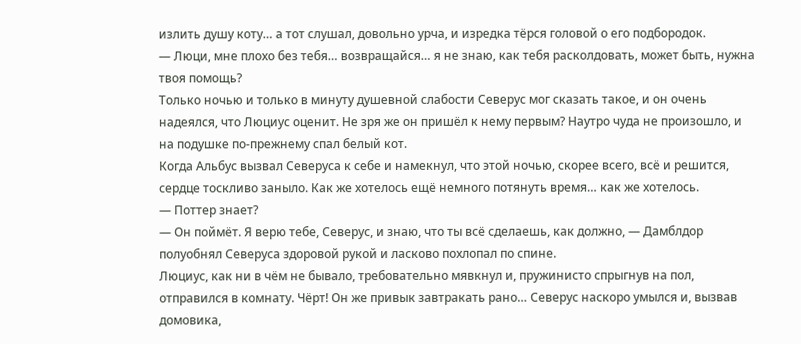излить душу коту… а тот слушал, довольно урча, и изредка тёрся головой о его подбородок.
— Люци, мне плохо без тебя… возвращайся… я не знаю, как тебя расколдовать, может быть, нужна твоя помощь?
Только ночью и только в минуту душевной слабости Северус мог сказать такое, и он очень надеялся, что Люциус оценит. Не зря же он пришёл к нему первым? Наутро чуда не произошло, и на подушке по-прежнему спал белый кот.
Когда Альбус вызвал Северуса к себе и намекнул, что этой ночью, скорее всего, всё и решится, сердце тоскливо заныло. Как же хотелось ещё немного потянуть время… как же хотелось.
— Поттер знает?
— Он поймёт. Я верю тебе, Северус, и знаю, что ты всё сделаешь, как должно, — Дамблдор полуобнял Северуса здоровой рукой и ласково похлопал по спине.
Люциус, как ни в чём не бывало, требовательно мявкнул и, пружинисто спрыгнув на пол, отправился в комнату. Чёрт! Он же привык завтракать рано… Северус наскоро умылся и, вызвав домовика,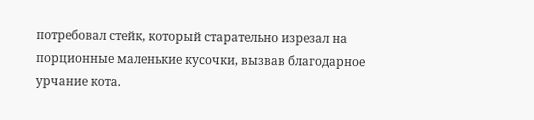потребовал стейк, который старательно изрезал на порционные маленькие кусочки, вызвав благодарное урчание кота.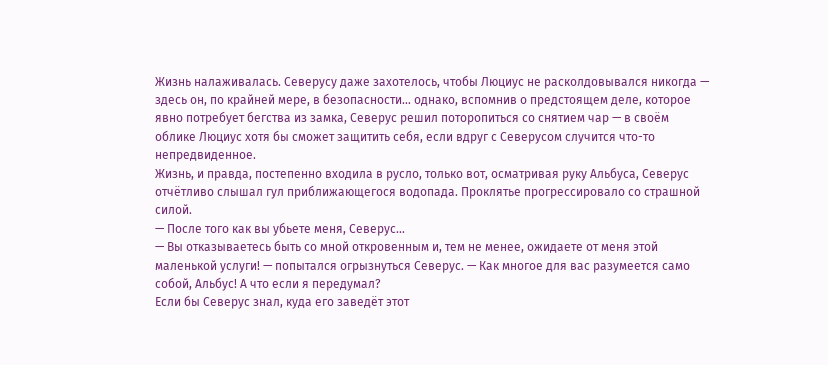Жизнь налаживалась. Северусу даже захотелось, чтобы Люциус не расколдовывался никогда — здесь он, по крайней мере, в безопасности… однако, вспомнив о предстоящем деле, которое явно потребует бегства из замка, Северус решил поторопиться со снятием чар — в своём облике Люциус хотя бы сможет защитить себя, если вдруг с Северусом случится что-то непредвиденное.
Жизнь, и правда, постепенно входила в русло, только вот, осматривая руку Альбуса, Северус отчётливо слышал гул приближающегося водопада. Проклятье прогрессировало со страшной силой.
— После того как вы убьете меня, Северус…
— Вы отказываетесь быть со мной откровенным и, тем не менее, ожидаете от меня этой маленькой услуги! — попытался огрызнуться Северус. — Как многое для вас разумеется само собой, Альбус! А что если я передумал?
Если бы Северус знал, куда его заведёт этот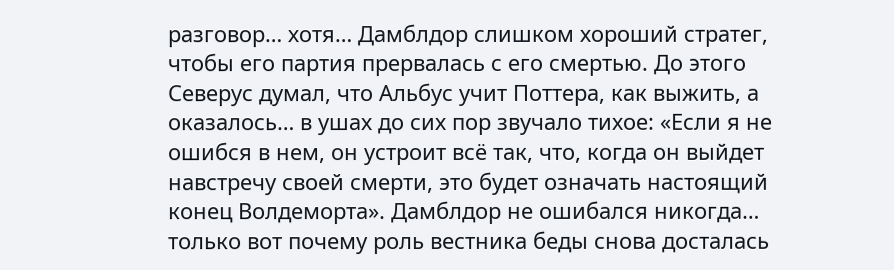разговор… хотя… Дамблдор слишком хороший стратег, чтобы его партия прервалась с его смертью. До этого Северус думал, что Альбус учит Поттера, как выжить, а оказалось… в ушах до сих пор звучало тихое: «Если я не ошибся в нем, он устроит всё так, что, когда он выйдет навстречу своей смерти, это будет означать настоящий конец Волдеморта». Дамблдор не ошибался никогда… только вот почему роль вестника беды снова досталась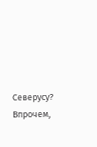Северусу? Впрочем,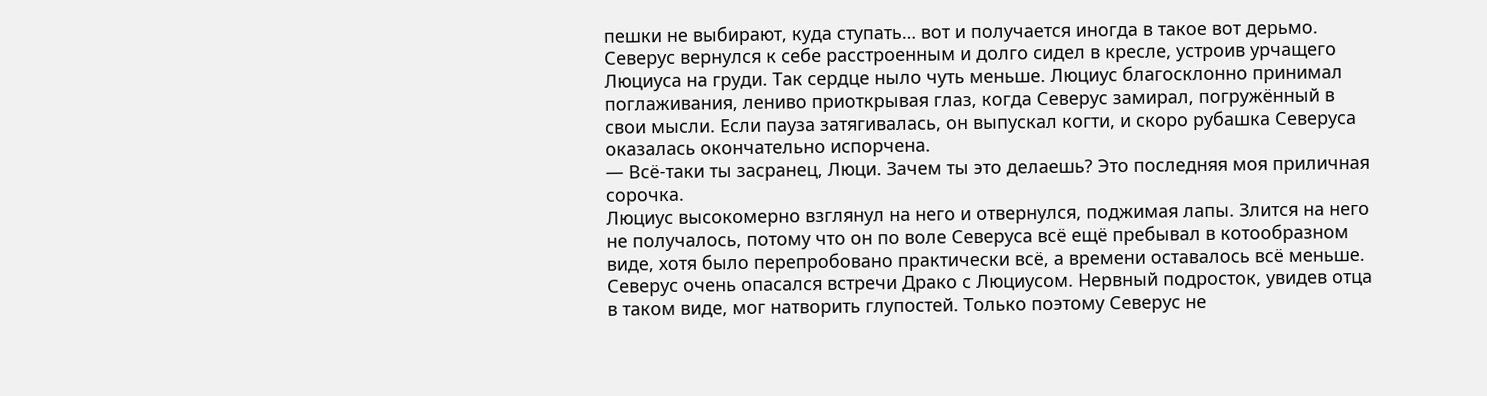пешки не выбирают, куда ступать… вот и получается иногда в такое вот дерьмо.
Северус вернулся к себе расстроенным и долго сидел в кресле, устроив урчащего Люциуса на груди. Так сердце ныло чуть меньше. Люциус благосклонно принимал поглаживания, лениво приоткрывая глаз, когда Северус замирал, погружённый в свои мысли. Если пауза затягивалась, он выпускал когти, и скоро рубашка Северуса оказалась окончательно испорчена.
— Всё-таки ты засранец, Люци. Зачем ты это делаешь? Это последняя моя приличная сорочка.
Люциус высокомерно взглянул на него и отвернулся, поджимая лапы. Злится на него не получалось, потому что он по воле Северуса всё ещё пребывал в котообразном виде, хотя было перепробовано практически всё, а времени оставалось всё меньше. Северус очень опасался встречи Драко с Люциусом. Нервный подросток, увидев отца в таком виде, мог натворить глупостей. Только поэтому Северус не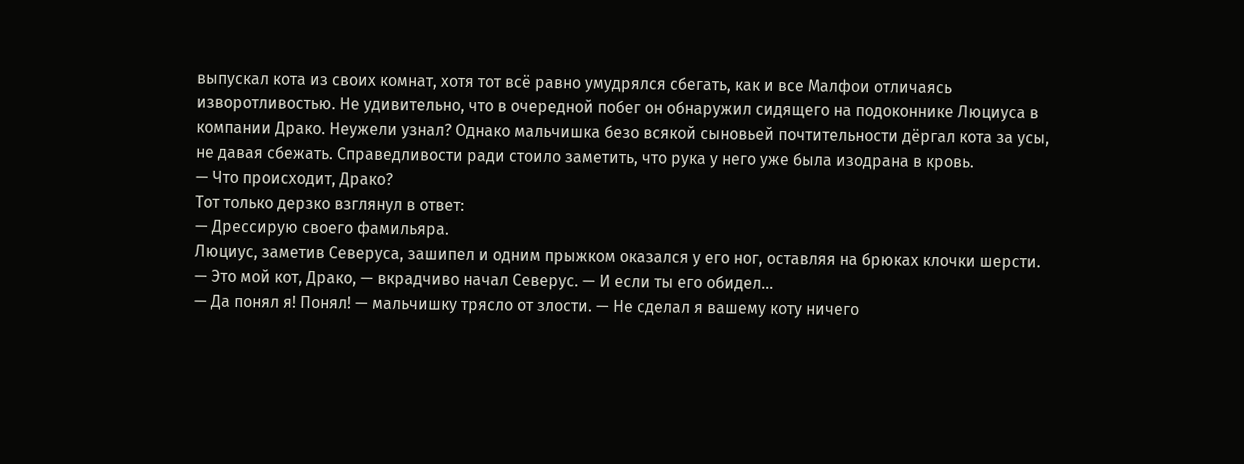выпускал кота из своих комнат, хотя тот всё равно умудрялся сбегать, как и все Малфои отличаясь изворотливостью. Не удивительно, что в очередной побег он обнаружил сидящего на подоконнике Люциуса в компании Драко. Неужели узнал? Однако мальчишка безо всякой сыновьей почтительности дёргал кота за усы, не давая сбежать. Справедливости ради стоило заметить, что рука у него уже была изодрана в кровь.
— Что происходит, Драко?
Тот только дерзко взглянул в ответ:
— Дрессирую своего фамильяра.
Люциус, заметив Северуса, зашипел и одним прыжком оказался у его ног, оставляя на брюках клочки шерсти.
— Это мой кот, Драко, — вкрадчиво начал Северус. — И если ты его обидел…
— Да понял я! Понял! — мальчишку трясло от злости. — Не сделал я вашему коту ничего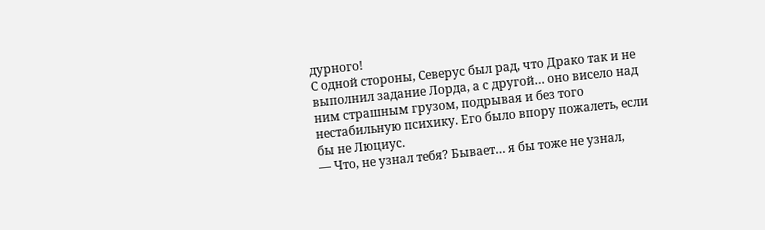дурного!
С одной стороны, Северус был рад, что Драко так и не выполнил задание Лорда, а с другой… оно висело над ним страшным грузом, подрывая и без того нестабильную психику. Его было впору пожалеть, если бы не Люциус.
— Что, не узнал тебя? Бывает… я бы тоже не узнал,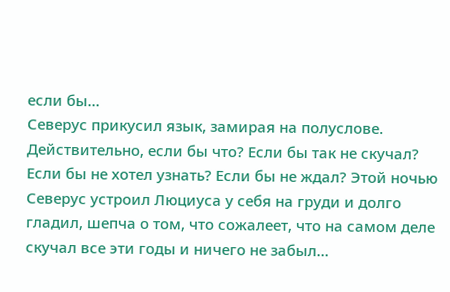если бы…
Северус прикусил язык, замирая на полуслове. Действительно, если бы что? Если бы так не скучал? Если бы не хотел узнать? Если бы не ждал? Этой ночью Северус устроил Люциуса у себя на груди и долго гладил, шепча о том, что сожалеет, что на самом деле скучал все эти годы и ничего не забыл…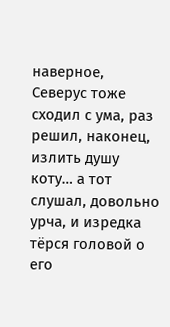наверное, Северус тоже сходил с ума, раз решил, наконец, излить душу коту… а тот слушал, довольно урча, и изредка тёрся головой о его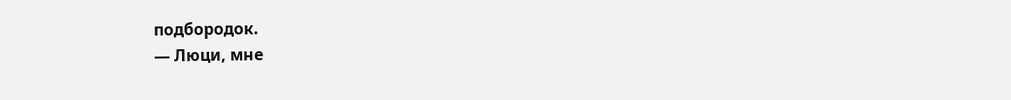подбородок.
— Люци, мне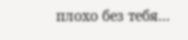плохо без тебя…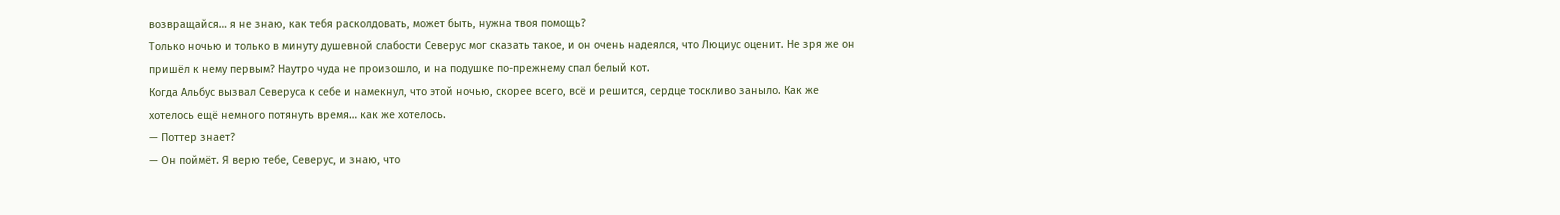возвращайся… я не знаю, как тебя расколдовать, может быть, нужна твоя помощь?
Только ночью и только в минуту душевной слабости Северус мог сказать такое, и он очень надеялся, что Люциус оценит. Не зря же он пришёл к нему первым? Наутро чуда не произошло, и на подушке по-прежнему спал белый кот.
Когда Альбус вызвал Северуса к себе и намекнул, что этой ночью, скорее всего, всё и решится, сердце тоскливо заныло. Как же хотелось ещё немного потянуть время… как же хотелось.
— Поттер знает?
— Он поймёт. Я верю тебе, Северус, и знаю, что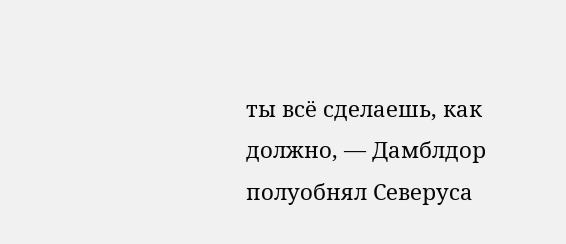ты всё сделаешь, как должно, — Дамблдор полуобнял Северуса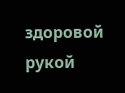здоровой рукой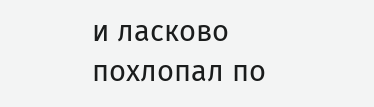и ласково похлопал по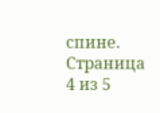спине.
Страница 4 из 5